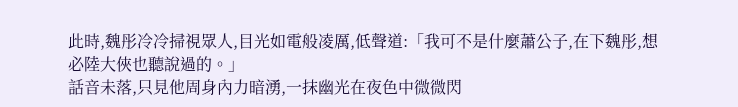此時,魏彤冷冷掃視眾人,目光如電般凌厲,低聲道:「我可不是什麼蕭公子,在下魏彤,想必陸大俠也聽說過的。」
話音未落,只見他周身內力暗湧,一抹幽光在夜色中微微閃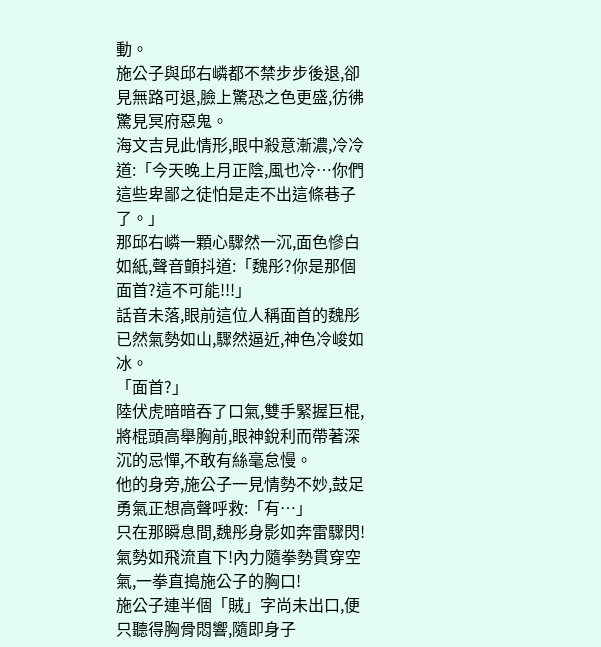動。
施公子與邱右嶙都不禁步步後退,卻見無路可退,臉上驚恐之色更盛,彷彿驚見冥府惡鬼。
海文吉見此情形,眼中殺意漸濃,冷冷道:「今天晚上月正陰,風也冷…你們這些卑鄙之徒怕是走不出這條巷子了。」
那邱右嶙一顆心驟然一沉,面色慘白如紙,聲音顫抖道:「魏彤?你是那個面首?這不可能!!!」
話音未落,眼前這位人稱面首的魏彤已然氣勢如山,驟然逼近,神色冷峻如冰。
「面首?」
陸伏虎暗暗吞了口氣,雙手緊握巨棍,將棍頭高舉胸前,眼神銳利而帶著深沉的忌憚,不敢有絲毫怠慢。
他的身旁,施公子一見情勢不妙,鼓足勇氣正想高聲呼救:「有…」
只在那瞬息間,魏彤身影如奔雷驟閃!氣勢如飛流直下!內力隨拳勢貫穿空氣,一拳直搗施公子的胸口!
施公子連半個「賊」字尚未出口,便只聽得胸骨悶響,隨即身子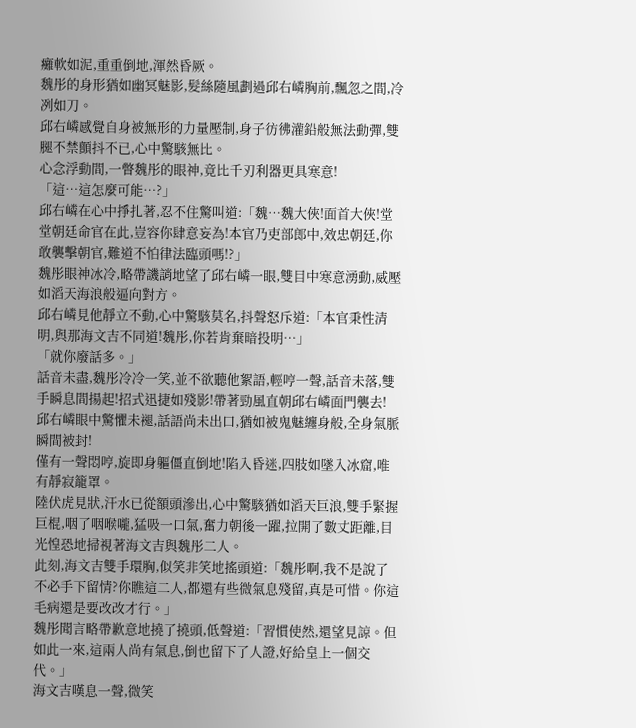癱軟如泥,重重倒地,渾然昏厥。
魏彤的身形猶如幽冥魅影,髮絲隨風劃過邱右嶙胸前,飄忽之間,冷冽如刀。
邱右嶙感覺自身被無形的力量壓制,身子彷彿灌鉛般無法動彈,雙腿不禁顫抖不已,心中驚駭無比。
心念浮動間,一瞥魏彤的眼神,竟比千刃利器更具寒意!
「這…這怎麼可能…?」
邱右嶙在心中掙扎著,忍不住驚叫道:「魏…魏大俠!面首大俠!堂堂朝廷命官在此,豈容你肆意妄為!本官乃吏部郎中,效忠朝廷,你敢襲擊朝官,難道不怕律法臨頭嗎!?」
魏彤眼神冰冷,略帶譏誚地望了邱右嶙一眼,雙目中寒意湧動,威壓如滔天海浪般逼向對方。
邱右嶙見他靜立不動,心中驚駭莫名,抖聲怒斥道:「本官秉性清明,與那海文吉不同道!魏彤,你若肯棄暗投明…」
「就你廢話多。」
話音未盡,魏彤冷冷一笑,並不欲聽他絮語,輕哼一聲,話音未落,雙手瞬息間揚起!招式迅捷如殘影!帶著勁風直朝邱右嶙面門襲去!
邱右嶙眼中驚懼未褪,話語尚未出口,猶如被鬼魅纏身般,全身氣脈瞬間被封!
僅有一聲悶哼,旋即身軀僵直倒地!陷入昏迷,四肢如墜入冰窟,唯有靜寂籠罩。
陸伏虎見狀,汗水已從額頭滲出,心中驚駭猶如滔天巨浪,雙手緊握巨棍,咽了咽喉嚨,猛吸一口氣,奮力朝後一躍,拉開了數丈距離,目光惶恐地掃視著海文吉與魏彤二人。
此刻,海文吉雙手環胸,似笑非笑地搖頭道:「魏彤啊,我不是說了不必手下留情?你瞧這二人,都還有些微氣息殘留,真是可惜。你這毛病還是要改改才行。」
魏彤聞言略帶歉意地撓了撓頭,低聲道:「習慣使然,還望見諒。但如此一來,這兩人尚有氣息,倒也留下了人證,好給皇上一個交代。」
海文吉嘆息一聲,微笑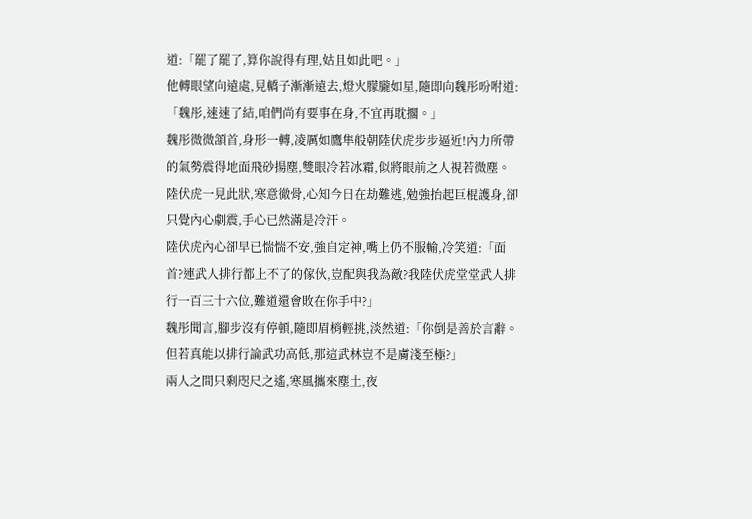道:「罷了罷了,算你說得有理,姑且如此吧。」
他轉眼望向遠處,見轎子漸漸遠去,燈火朦朧如星,隨即向魏彤吩咐道:「魏彤,速速了結,咱們尚有要事在身,不宜再耽擱。」
魏彤微微頷首,身形一轉,凌厲如鷹隼般朝陸伏虎步步逼近!內力所帶的氣勢震得地面飛砂揚塵,雙眼冷若冰霜,似將眼前之人視若微塵。
陸伏虎一見此狀,寒意徹骨,心知今日在劫難逃,勉強抬起巨棍護身,卻只覺內心劇震,手心已然滿是冷汗。
陸伏虎內心卻早已惴惴不安,強自定神,嘴上仍不服輸,冷笑道:「面首?連武人排行都上不了的傢伙,豈配與我為敵?我陸伏虎堂堂武人排行一百三十六位,難道還會敗在你手中?」
魏彤聞言,腳步沒有停頓,隨即眉梢輕挑,淡然道:「你倒是善於言辭。但若真能以排行論武功高低,那這武林豈不是膚淺至極?」
兩人之間只剩咫尺之遙,寒風攜來塵土,夜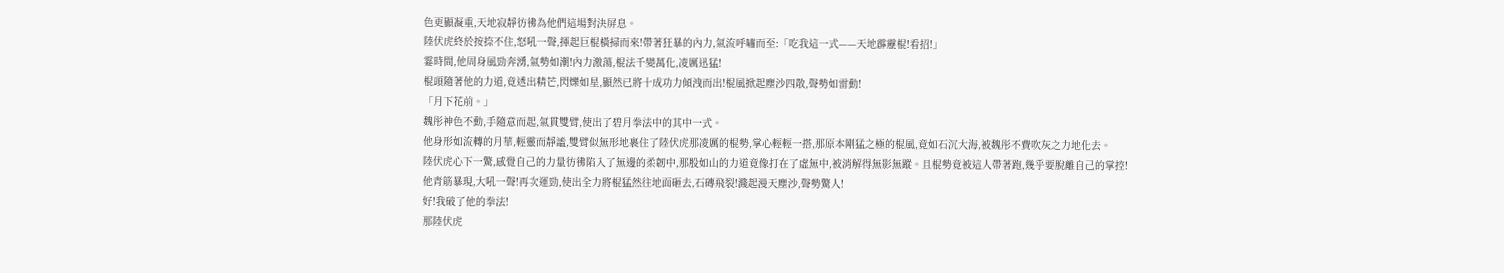色更顯凝重,天地寂靜彷彿為他們這場對決屏息。
陸伏虎終於按捺不住,怒吼一聲,揮起巨棍橫掃而來!帶著狂暴的內力,氣流呼嘯而至:「吃我這一式——天地霹靂棍!看招!」
霎時間,他周身風勁奔湧,氣勢如潮!內力激蕩,棍法千變萬化,凌厲迅猛!
棍頭隨著他的力道,竟透出精芒,閃爍如星,顯然已將十成功力傾洩而出!棍風掀起塵沙四散,聲勢如雷動!
「月下花前。」
魏彤神色不動,手隨意而起,氣貫雙臂,使出了碧月拳法中的其中一式。
他身形如流轉的月華,輕靈而靜謐,雙臂似無形地裹住了陸伏虎那凌厲的棍勢,掌心輕輕一搭,那原本剛猛之極的棍風,竟如石沉大海,被魏彤不費吹灰之力地化去。
陸伏虎心下一驚,感覺自己的力量彷彿陷入了無邊的柔韌中,那股如山的力道竟像打在了虛無中,被消解得無影無蹤。且棍勢竟被這人帶著跑,幾乎要脫離自己的掌控!
他青筋暴現,大吼一聲!再次運勁,使出全力將棍猛然往地面砸去,石磚飛裂!濺起漫天塵沙,聲勢驚人!
好!我破了他的拳法!
那陸伏虎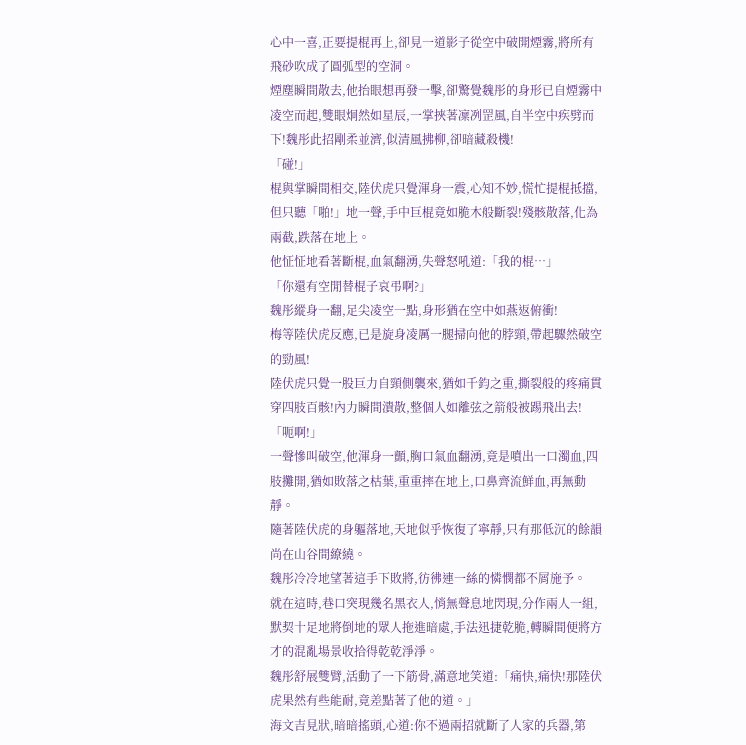心中一喜,正要提棍再上,卻見一道影子從空中破開煙霧,將所有飛砂吹成了圓弧型的空洞。
煙塵瞬間散去,他抬眼想再發一擊,卻驚覺魏彤的身形已自煙霧中凌空而起,雙眼炯然如星辰,一掌挾著凜冽罡風,自半空中疾劈而下!魏彤此招剛柔並濟,似清風拂柳,卻暗藏殺機!
「碰!」
棍與掌瞬間相交,陸伏虎只覺渾身一震,心知不妙,慌忙提棍抵擋,但只聽「啪!」地一聲,手中巨棍竟如脆木般斷裂!殘骸散落,化為兩截,跌落在地上。
他怔怔地看著斷棍,血氣翻湧,失聲怒吼道:「我的棍…」
「你還有空閒替棍子哀弔啊?」
魏彤縱身一翻,足尖凌空一點,身形猶在空中如燕返俯衝!
梅等陸伏虎反應,已是旋身凌厲一腿掃向他的脖頸,帶起驟然破空的勁風!
陸伏虎只覺一股巨力自頸側襲來,猶如千鈞之重,撕裂般的疼痛貫穿四肢百骸!內力瞬間潰散,整個人如離弦之箭般被踢飛出去!
「呃啊!」
一聲慘叫破空,他渾身一顫,胸口氣血翻湧,竟是噴出一口濁血,四肢攤開,猶如敗落之枯葉,重重摔在地上,口鼻齊流鮮血,再無動靜。
隨著陸伏虎的身軀落地,天地似乎恢復了寧靜,只有那低沉的餘韻尚在山谷間繚繞。
魏彤冷冷地望著這手下敗將,彷彿連一絲的憐憫都不屑施予。
就在這時,巷口突現幾名黑衣人,悄無聲息地閃現,分作兩人一組,默契十足地將倒地的眾人拖進暗處,手法迅捷乾脆,轉瞬間便將方才的混亂場景收拾得乾乾淨淨。
魏彤舒展雙臂,活動了一下筋骨,滿意地笑道:「痛快,痛快!那陸伏虎果然有些能耐,竟差點著了他的道。」
海文吉見狀,暗暗搖頭,心道:你不過兩招就斷了人家的兵器,第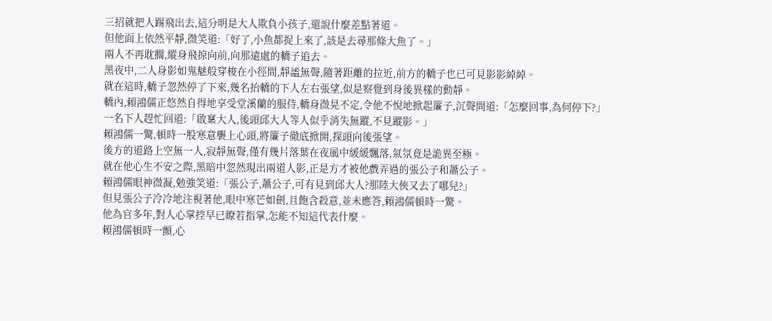三招就把人踢飛出去,這分明是大人欺負小孩子,還說什麼差點著道。
但他面上依然平靜,微笑道:「好了,小魚都捉上來了,該是去尋那條大魚了。」
兩人不再耽擱,縱身飛掠向前,向那遠處的轎子追去。
黑夜中,二人身影如鬼魅般穿梭在小徑間,靜謐無聲,隨著距離的拉近,前方的轎子也已可見影影綽綽。
就在這時,轎子忽然停了下來,幾名抬轎的下人左右張望,似是察覺到身後異樣的動靜。
轎內,賴鴻儒正悠然自得地享受堂溪蘭的服侍,轎身微晃不定,令他不悅地掀起簾子,沉聲問道:「怎麼回事,為何停下?」
一名下人趕忙回道:「啟稟大人,後頭邱大人等人似乎消失無蹤,不見蹤影。」
賴鴻儒一驚,頓時一股寒意襲上心頭,將簾子徹底掀開,探頭向後張望。
後方的道路上空無一人,寂靜無聲,僅有幾片落葉在夜風中緩緩飄落,氣氛竟是詭異至極。
就在他心生不安之際,黑暗中忽然現出兩道人影,正是方才被他戲弄過的張公子和蕭公子。
賴鴻儒眼神微凝,勉強笑道:「張公子,蕭公子,可有見到邱大人?那陸大俠又去了哪兒?」
但見張公子冷冷地注視著他,眼中寒芒如劍,且飽含殺意,並未應答,賴鴻儒頓時一驚。
他為官多年,對人心掌控早已瞭若指掌,怎能不知這代表什麼。
賴鴻儒頓時一顫,心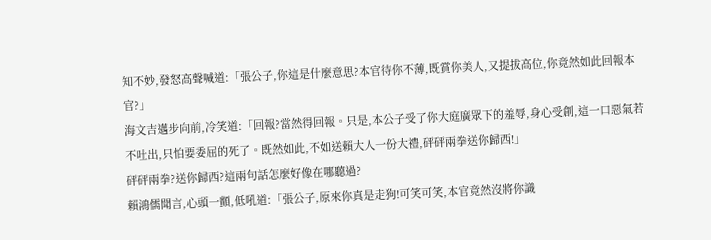知不妙,發怒高聲喊道:「張公子,你這是什麼意思?本官待你不薄,既賞你美人,又提拔高位,你竟然如此回報本官?」
海文吉邁步向前,冷笑道:「回報?當然得回報。只是,本公子受了你大庭廣眾下的羞辱,身心受創,這一口惡氣若不吐出,只怕要委屈的死了。既然如此,不如送賴大人一份大禮,砰砰兩拳送你歸西!」
砰砰兩拳?送你歸西?這兩句話怎麼好像在哪聽過?
賴鴻儒聞言,心頭一顫,低吼道:「張公子,原來你真是走狗!可笑可笑,本官竟然沒將你識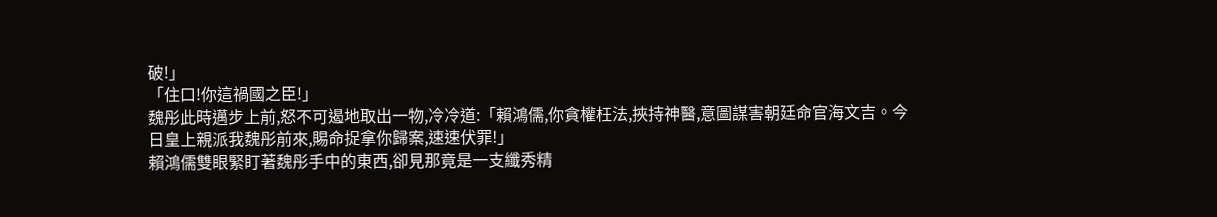破!」
「住口!你這禍國之臣!」
魏彤此時邁步上前,怒不可遏地取出一物,冷冷道:「賴鴻儒,你貪權枉法,挾持神醫,意圖謀害朝廷命官海文吉。今日皇上親派我魏彤前來,賜命捉拿你歸案,速速伏罪!」
賴鴻儒雙眼緊盯著魏彤手中的東西,卻見那竟是一支纖秀精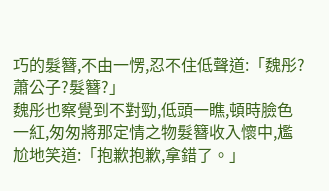巧的髮簪,不由一愣,忍不住低聲道:「魏彤?蕭公子?髮簪?」
魏彤也察覺到不對勁,低頭一瞧,頓時臉色一紅,匆匆將那定情之物髮簪收入懷中,尷尬地笑道:「抱歉抱歉,拿錯了。」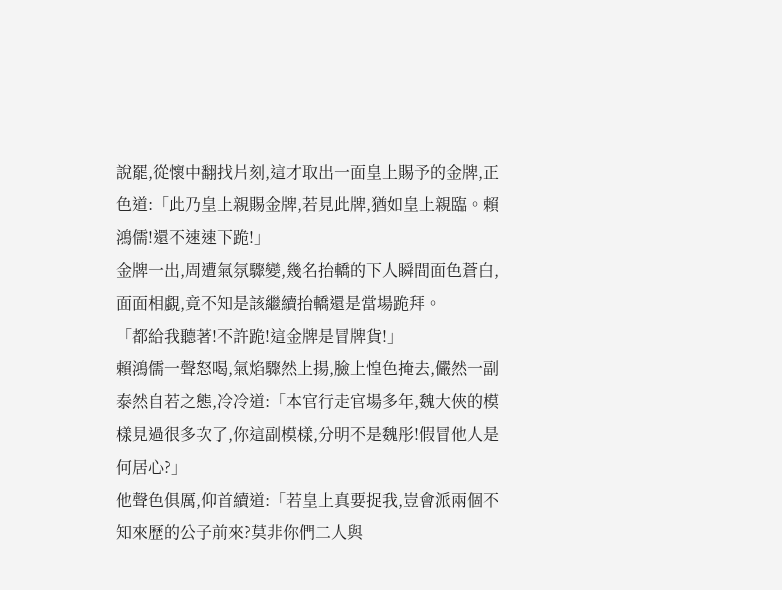說罷,從懷中翻找片刻,這才取出一面皇上賜予的金牌,正色道:「此乃皇上親賜金牌,若見此牌,猶如皇上親臨。賴鴻儒!還不速速下跪!」
金牌一出,周遭氣氛驟變,幾名抬轎的下人瞬間面色蒼白,面面相覷,竟不知是該繼續抬轎還是當場跪拜。
「都給我聽著!不許跪!這金牌是冒牌貨!」
賴鴻儒一聲怒喝,氣焰驟然上揚,臉上惶色掩去,儼然一副泰然自若之態,冷冷道:「本官行走官場多年,魏大俠的模樣見過很多次了,你這副模樣,分明不是魏彤!假冒他人是何居心?」
他聲色俱厲,仰首續道:「若皇上真要捉我,豈會派兩個不知來歷的公子前來?莫非你們二人與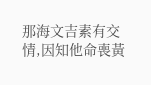那海文吉素有交情,因知他命喪黃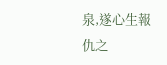泉,遂心生報仇之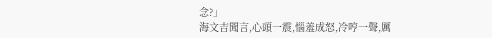念?」
海文吉聞言,心頭一震,惱羞成怒,冷哼一聲,厲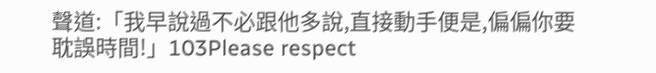聲道:「我早說過不必跟他多說,直接動手便是,偏偏你要耽誤時間!」103Please respect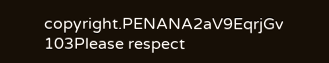copyright.PENANA2aV9EqrjGv
103Please respect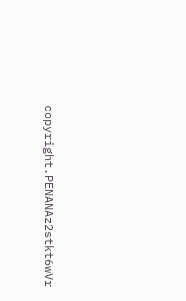copyright.PENANAz2stkt6wVr